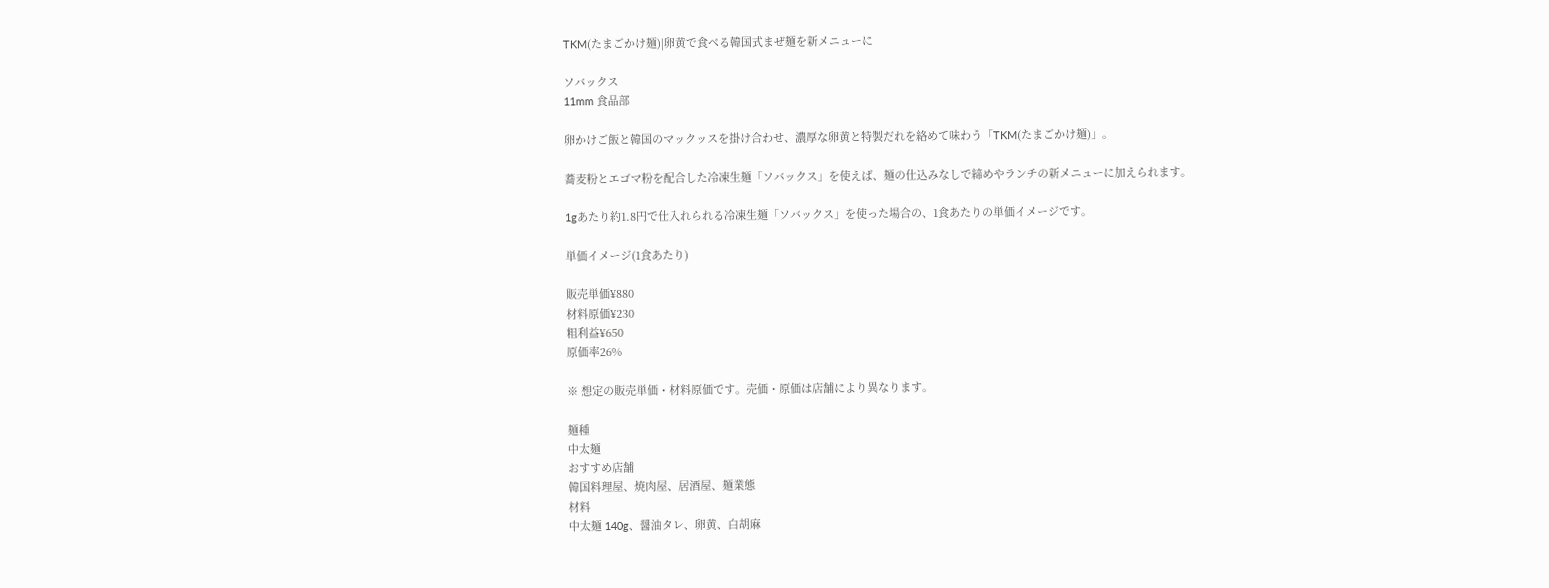TKM(たまごかけ麺)|卵黄で食べる韓国式まぜ麺を新メニューに

ソバックス
11mm 食品部

卵かけご飯と韓国のマックッスを掛け合わせ、濃厚な卵黄と特製だれを絡めて味わう「TKM(たまごかけ麺)」。

蕎麦粉とエゴマ粉を配合した冷凍生麺「ソバックス」を使えば、麺の仕込みなしで締めやランチの新メニューに加えられます。

1gあたり約1.8円で仕入れられる冷凍生麺「ソバックス」を使った場合の、1食あたりの単価イメージです。

単価イメージ(1食あたり)

販売単価¥880
材料原価¥230
粗利益¥650
原価率26%

※ 想定の販売単価・材料原価です。売価・原価は店舗により異なります。

麺種
中太麺
おすすめ店舗
韓国料理屋、焼肉屋、居酒屋、麺業態
材料
中太麺 140g、醤油タレ、卵黄、白胡麻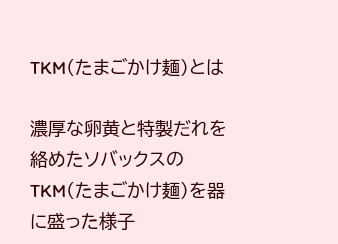TKM(たまごかけ麺)とは

濃厚な卵黄と特製だれを絡めたソバックスのTKM(たまごかけ麺)を器に盛った様子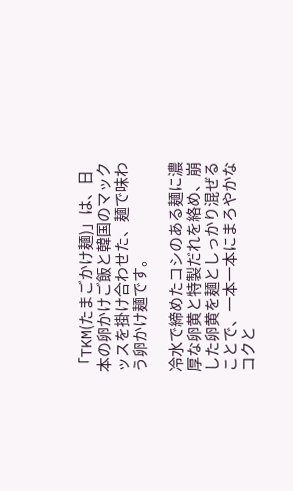「TKM(たまごかけ麺)」は、日本の卵かけご飯と韓国のマックッスを掛け合わせた、麺で味わう卵かけ麺です。

冷水で締めたコシのある麺に濃厚な卵黄と特製だれを絡め、崩した卵黄を麺としっかり混ぜることで、一本一本にまろやかなコクと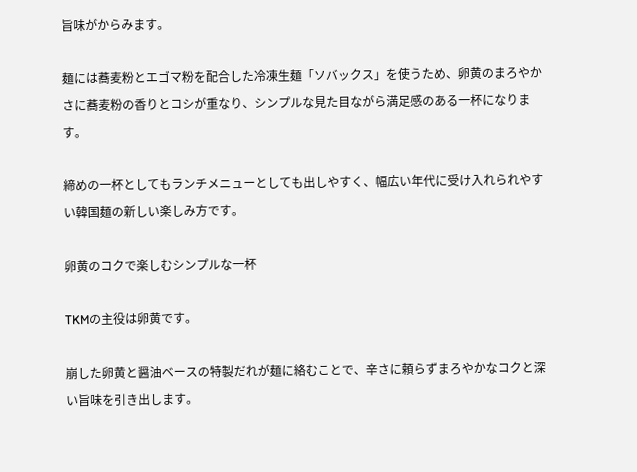旨味がからみます。

麺には蕎麦粉とエゴマ粉を配合した冷凍生麺「ソバックス」を使うため、卵黄のまろやかさに蕎麦粉の香りとコシが重なり、シンプルな見た目ながら満足感のある一杯になります。

締めの一杯としてもランチメニューとしても出しやすく、幅広い年代に受け入れられやすい韓国麺の新しい楽しみ方です。

卵黄のコクで楽しむシンプルな一杯

TKMの主役は卵黄です。

崩した卵黄と醤油ベースの特製だれが麺に絡むことで、辛さに頼らずまろやかなコクと深い旨味を引き出します。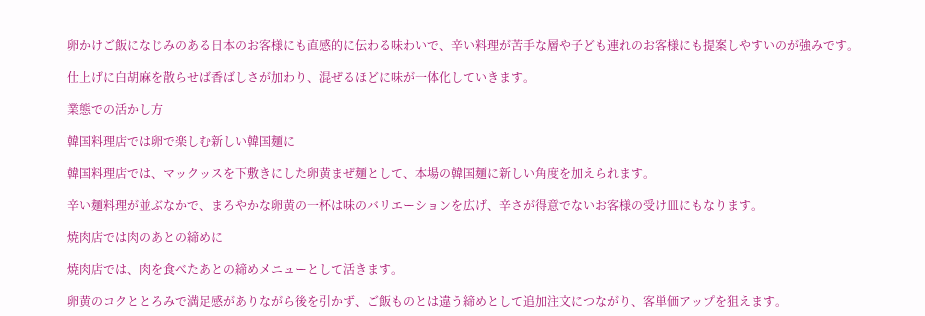卵かけご飯になじみのある日本のお客様にも直感的に伝わる味わいで、辛い料理が苦手な層や子ども連れのお客様にも提案しやすいのが強みです。

仕上げに白胡麻を散らせば香ばしさが加わり、混ぜるほどに味が一体化していきます。

業態での活かし方

韓国料理店では卵で楽しむ新しい韓国麺に

韓国料理店では、マックッスを下敷きにした卵黄まぜ麺として、本場の韓国麺に新しい角度を加えられます。

辛い麺料理が並ぶなかで、まろやかな卵黄の一杯は味のバリエーションを広げ、辛さが得意でないお客様の受け皿にもなります。

焼肉店では肉のあとの締めに

焼肉店では、肉を食べたあとの締めメニューとして活きます。

卵黄のコクととろみで満足感がありながら後を引かず、ご飯ものとは違う締めとして追加注文につながり、客単価アップを狙えます。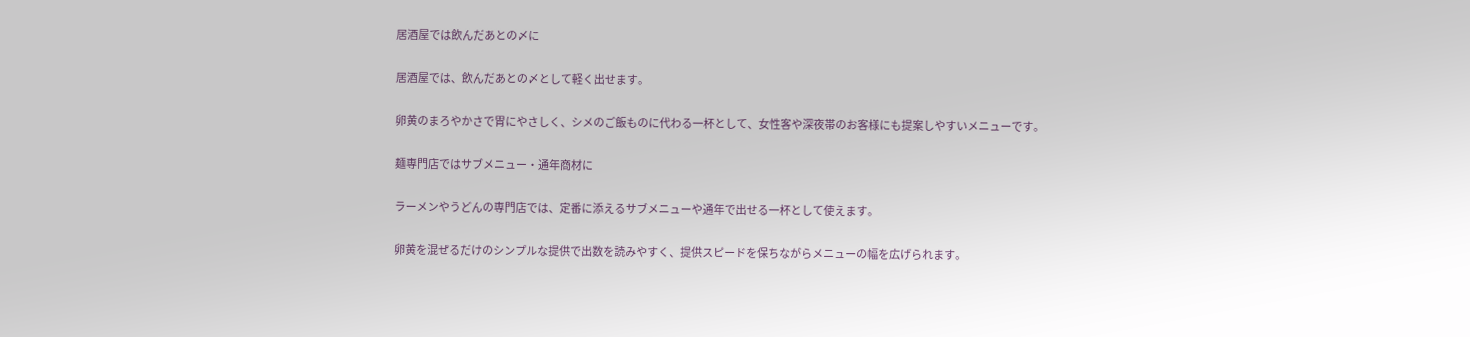居酒屋では飲んだあとの〆に

居酒屋では、飲んだあとの〆として軽く出せます。

卵黄のまろやかさで胃にやさしく、シメのご飯ものに代わる一杯として、女性客や深夜帯のお客様にも提案しやすいメニューです。

麺専門店ではサブメニュー・通年商材に

ラーメンやうどんの専門店では、定番に添えるサブメニューや通年で出せる一杯として使えます。

卵黄を混ぜるだけのシンプルな提供で出数を読みやすく、提供スピードを保ちながらメニューの幅を広げられます。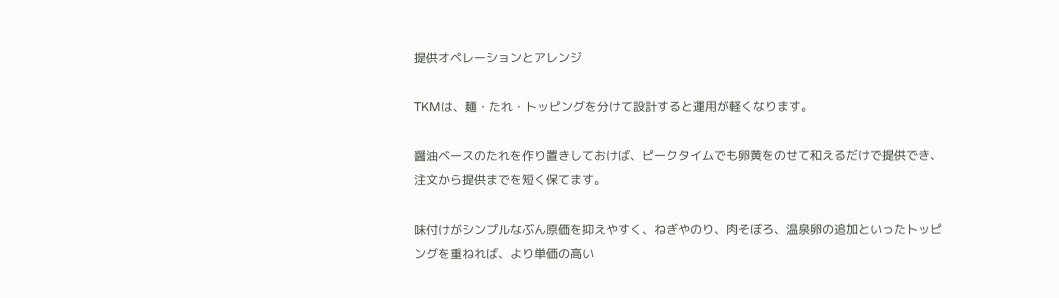提供オペレーションとアレンジ

TKMは、麺・たれ・トッピングを分けて設計すると運用が軽くなります。

醤油ベースのたれを作り置きしておけば、ピークタイムでも卵黄をのせて和えるだけで提供でき、注文から提供までを短く保てます。

味付けがシンプルなぶん原価を抑えやすく、ねぎやのり、肉そぼろ、温泉卵の追加といったトッピングを重ねれば、より単価の高い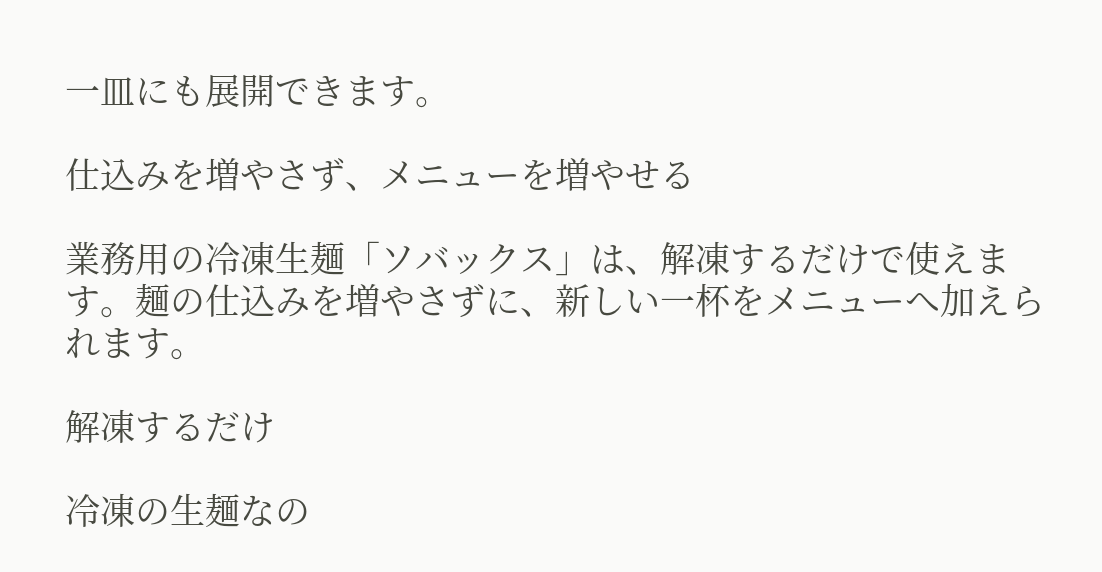一皿にも展開できます。

仕込みを増やさず、メニューを増やせる

業務用の冷凍生麺「ソバックス」は、解凍するだけで使えます。麺の仕込みを増やさずに、新しい一杯をメニューへ加えられます。

解凍するだけ

冷凍の生麺なの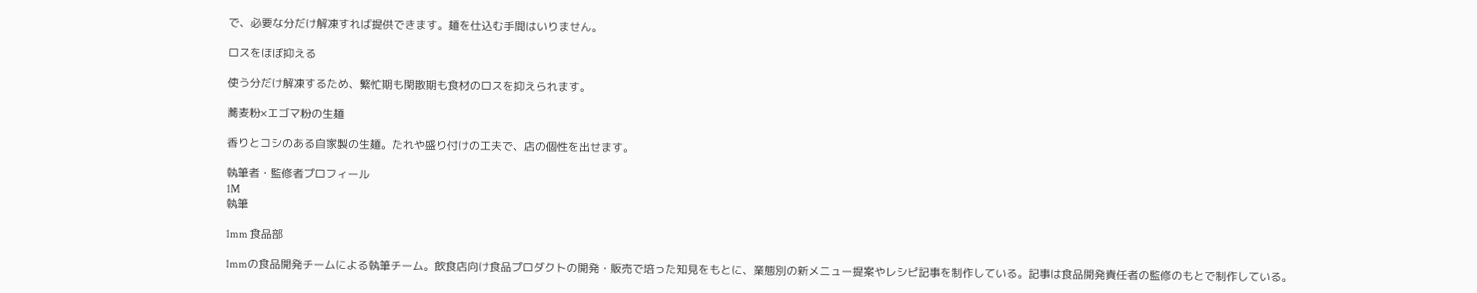で、必要な分だけ解凍すれば提供できます。麺を仕込む手間はいりません。

ロスをほぼ抑える

使う分だけ解凍するため、繁忙期も閑散期も食材のロスを抑えられます。

蕎麦粉×エゴマ粉の生麺

香りとコシのある自家製の生麺。たれや盛り付けの工夫で、店の個性を出せます。

執筆者・監修者プロフィール
1M
執筆

1mm 食品部

1mmの食品開発チームによる執筆チーム。飲食店向け食品プロダクトの開発・販売で培った知見をもとに、業態別の新メニュー提案やレシピ記事を制作している。記事は食品開発責任者の監修のもとで制作している。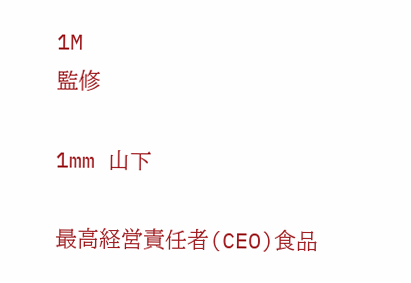1M
監修

1mm 山下

最高経営責任者(CEO)食品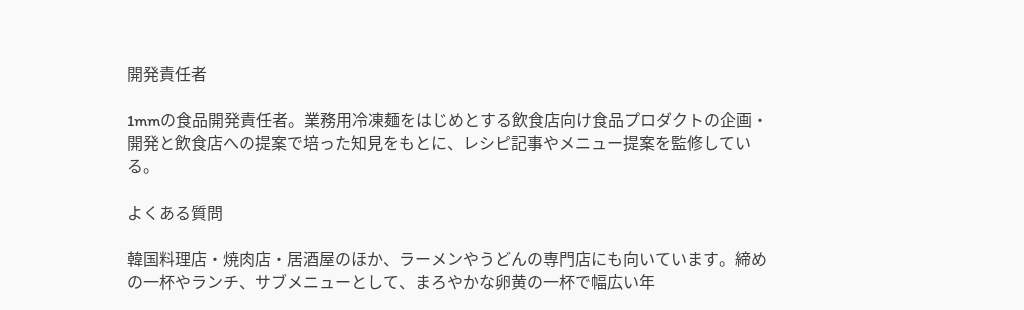開発責任者

1mmの食品開発責任者。業務用冷凍麺をはじめとする飲食店向け食品プロダクトの企画・開発と飲食店への提案で培った知見をもとに、レシピ記事やメニュー提案を監修している。

よくある質問

韓国料理店・焼肉店・居酒屋のほか、ラーメンやうどんの専門店にも向いています。締めの一杯やランチ、サブメニューとして、まろやかな卵黄の一杯で幅広い年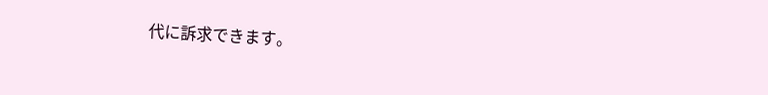代に訴求できます。